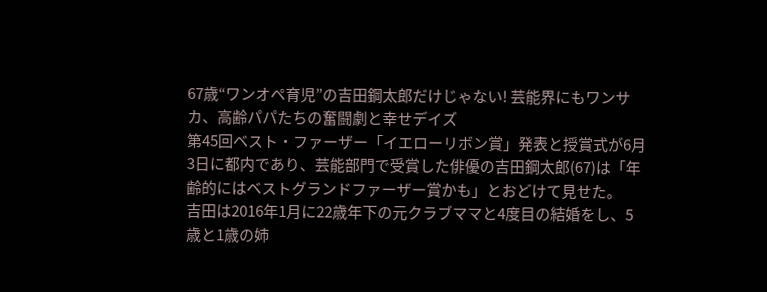67歳“ワンオペ育児”の吉田鋼太郎だけじゃない! 芸能界にもワンサカ、高齢パパたちの奮闘劇と幸せデイズ
第45回ベスト・ファーザー「イエローリボン賞」発表と授賞式が6月3日に都内であり、芸能部門で受賞した俳優の吉田鋼太郎(67)は「年齢的にはベストグランドファーザー賞かも」とおどけて見せた。
吉田は2016年1月に22歳年下の元クラブママと4度目の結婚をし、5歳と1歳の姉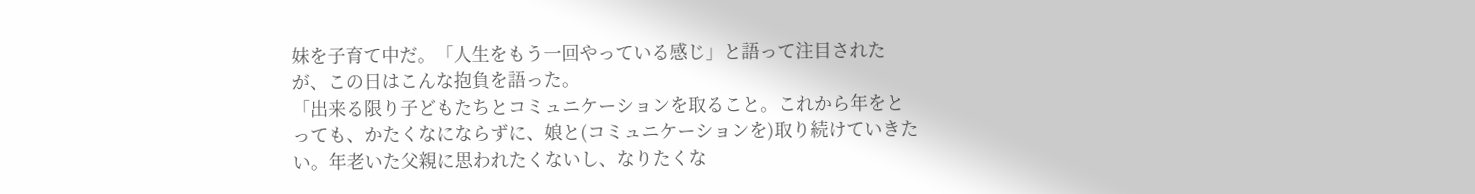妹を子育て中だ。「人生をもう一回やっている感じ」と語って注目されたが、この日はこんな抱負を語った。
「出来る限り子どもたちとコミュニケーションを取ること。これから年をとっても、かたくなにならずに、娘と(コミュニケーションを)取り続けていきたい。年老いた父親に思われたくないし、なりたくな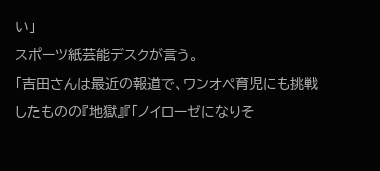い」
スポーツ紙芸能デスクが言う。
「吉田さんは最近の報道で、ワンオペ育児にも挑戦したものの『地獄』『「ノイローゼになりそ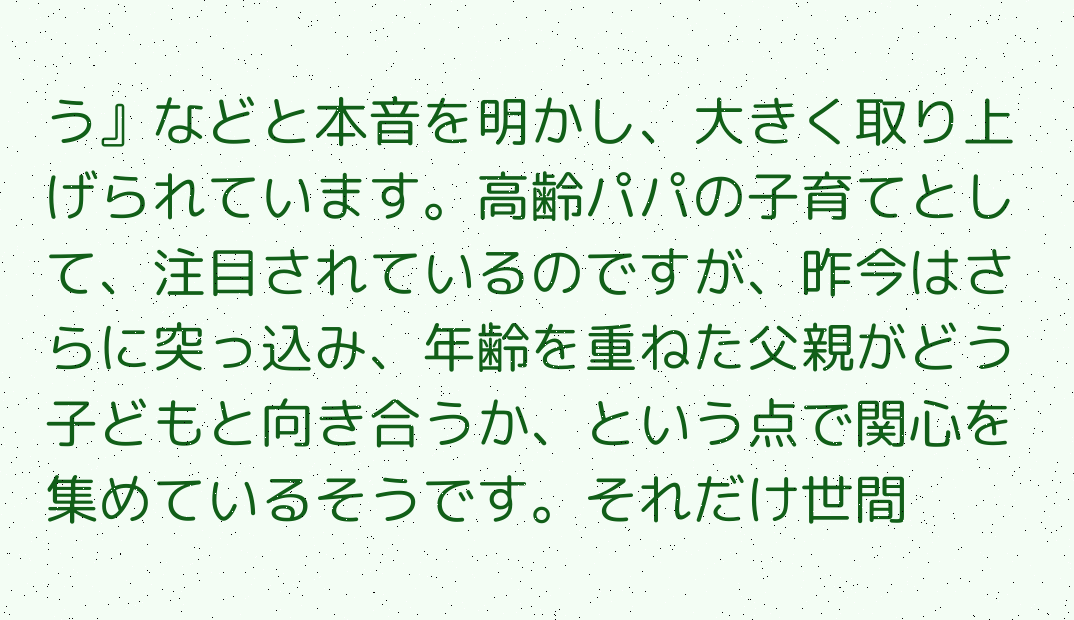う』などと本音を明かし、大きく取り上げられています。高齢パパの子育てとして、注目されているのですが、昨今はさらに突っ込み、年齢を重ねた父親がどう子どもと向き合うか、という点で関心を集めているそうです。それだけ世間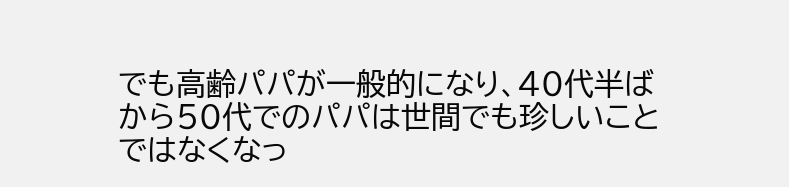でも高齢パパが一般的になり、40代半ばから50代でのパパは世間でも珍しいことではなくなっ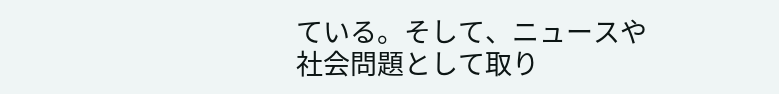ている。そして、ニュースや社会問題として取り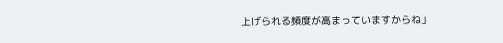上げられる頻度が高まっていますからね」